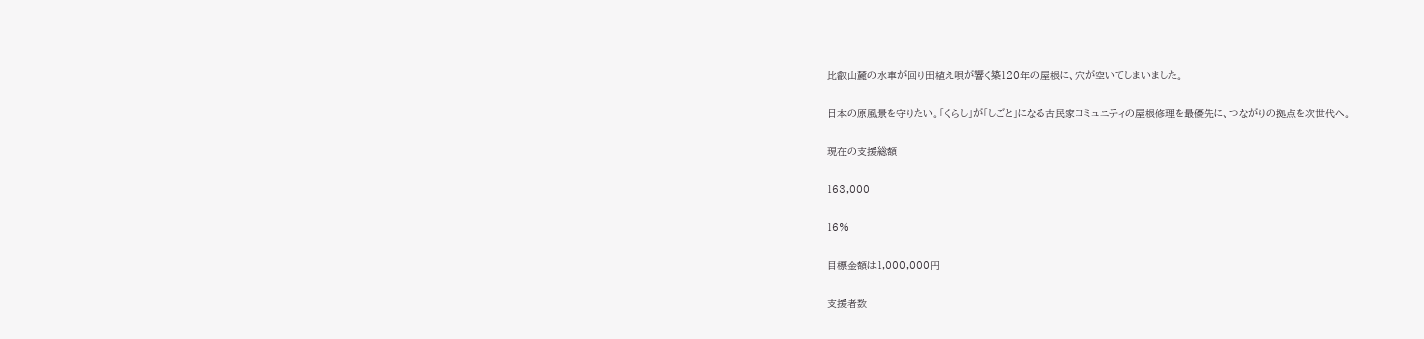比叡山麓の水車が回り田植え唄が響く築120年の屋根に、穴が空いてしまいました。

日本の原風景を守りたい。「くらし」が「しごと」になる古民家コミュニティの屋根修理を最優先に、つながりの拠点を次世代へ。

現在の支援総額

163,000

16%

目標金額は1,000,000円

支援者数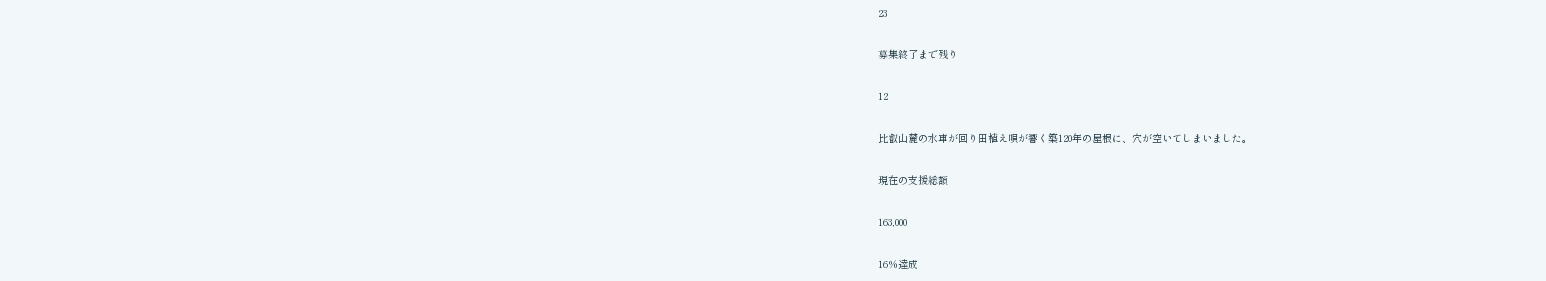23

募集終了まで残り

12

比叡山麓の水車が回り田植え唄が響く築120年の屋根に、穴が空いてしまいました。

現在の支援総額

163,000

16%達成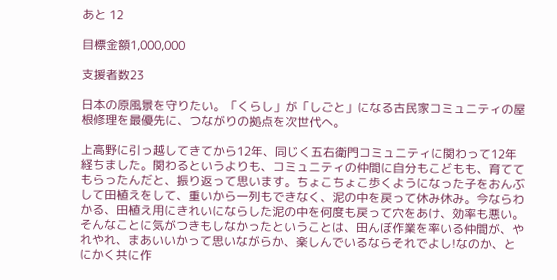あと 12

目標金額1,000,000

支援者数23

日本の原風景を守りたい。「くらし」が「しごと」になる古民家コミュニティの屋根修理を最優先に、つながりの拠点を次世代へ。

上高野に引っ越してきてから12年、同じく五右衛門コミュニティに関わって12年経ちました。関わるというよりも、コミュニティの仲間に自分もこどもも、育ててもらったんだと、振り返って思います。ちょこちょこ歩くようになった子をおんぶして田植えをして、重いから一列もできなく、泥の中を戻って休み休み。今ならわかる、田植え用にきれいにならした泥の中を何度も戻って穴をあけ、効率も悪い。そんなことに気がつきもしなかったということは、田んぼ作業を率いる仲間が、やれやれ、まあいいかって思いながらか、楽しんでいるならそれでよし!なのか、とにかく共に作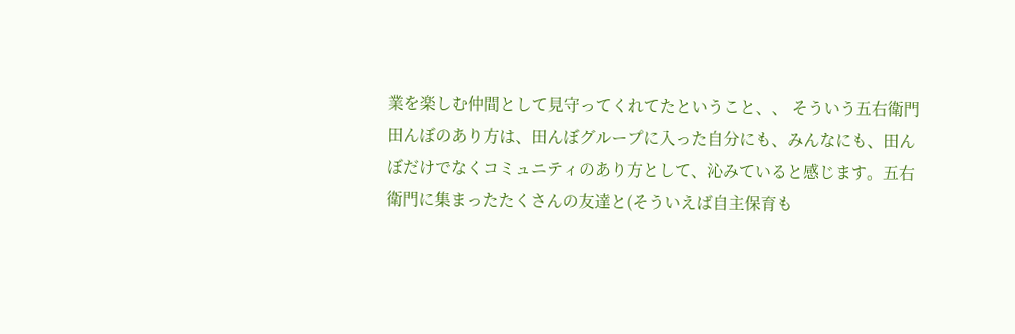業を楽しむ仲間として見守ってくれてたということ、、 そういう五右衛門田んぼのあり方は、田んぼグループに入った自分にも、みんなにも、田んぼだけでなくコミュニティのあり方として、沁みていると感じます。五右衛門に集まったたくさんの友達と(そういえば自主保育も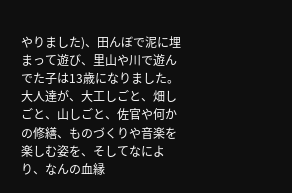やりました)、田んぼで泥に埋まって遊び、里山や川で遊んでた子は13歳になりました。大人達が、大工しごと、畑しごと、山しごと、佐官や何かの修繕、ものづくりや音楽を楽しむ姿を、そしてなにより、なんの血縁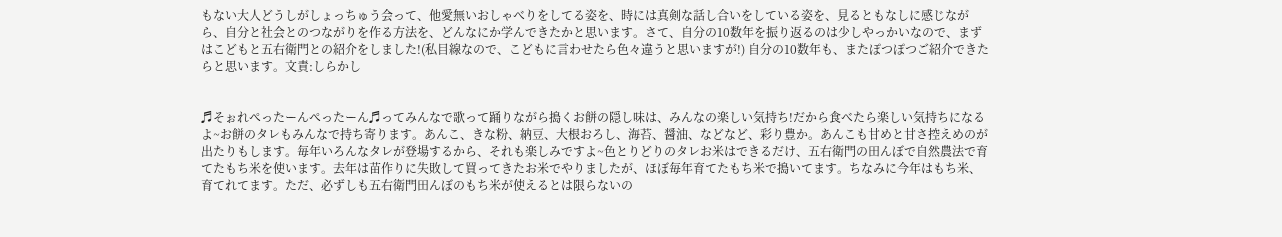もない大人どうしがしょっちゅう会って、他愛無いおしゃべりをしてる姿を、時には真剣な話し合いをしている姿を、見るともなしに感じながら、自分と社会とのつながりを作る方法を、どんなにか学んできたかと思います。さて、自分の10数年を振り返るのは少しやっかいなので、まずはこどもと五右衛門との紹介をしました!(私目線なので、こどもに言わせたら色々違うと思いますが!) 自分の10数年も、またぽつぽつご紹介できたらと思います。文責:しらかし


♬そぉれぺったーんぺったーん♬ってみんなで歌って踊りながら搗くお餅の隠し味は、みんなの楽しい気持ち!だから食べたら楽しい気持ちになるよ~お餅のタレもみんなで持ち寄ります。あんこ、きな粉、納豆、大根おろし、海苔、醤油、などなど、彩り豊か。あんこも甘めと甘さ控えめのが出たりもします。毎年いろんなタレが登場するから、それも楽しみですよ~色とりどりのタレお米はできるだけ、五右衛門の田んぼで自然農法で育てたもち米を使います。去年は苗作りに失敗して買ってきたお米でやりましたが、ほぼ毎年育てたもち米で搗いてます。ちなみに今年はもち米、育てれてます。ただ、必ずしも五右衛門田んぼのもち米が使えるとは限らないの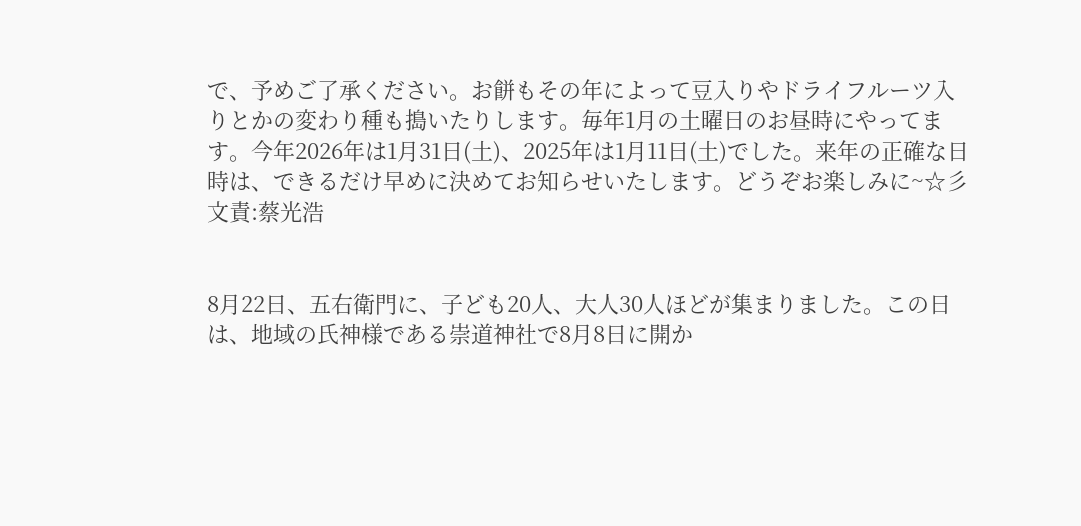で、予めご了承ください。お餅もその年によって豆入りやドライフルーツ入りとかの変わり種も搗いたりします。毎年1月の土曜日のお昼時にやってます。今年2026年は1月31日(土)、2025年は1月11日(土)でした。来年の正確な日時は、できるだけ早めに決めてお知らせいたします。どうぞお楽しみに~☆彡文責:蔡光浩


8月22日、五右衛門に、子ども20人、大人30人ほどが集まりました。この日は、地域の氏神様である崇道神社で8月8日に開か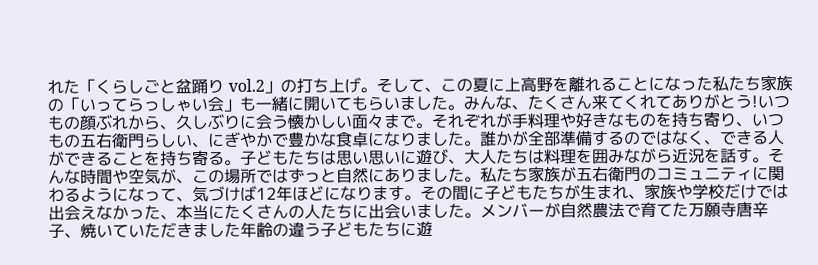れた「くらしごと盆踊り vol.2」の打ち上げ。そして、この夏に上高野を離れることになった私たち家族の「いってらっしゃい会」も一緒に開いてもらいました。みんな、たくさん来てくれてありがとう!いつもの顔ぶれから、久しぶりに会う懐かしい面々まで。それぞれが手料理や好きなものを持ち寄り、いつもの五右衛門らしい、にぎやかで豊かな食卓になりました。誰かが全部準備するのではなく、できる人ができることを持ち寄る。子どもたちは思い思いに遊び、大人たちは料理を囲みながら近況を話す。そんな時間や空気が、この場所ではずっと自然にありました。私たち家族が五右衛門のコミュニティに関わるようになって、気づけば12年ほどになります。その間に子どもたちが生まれ、家族や学校だけでは出会えなかった、本当にたくさんの人たちに出会いました。メンバーが自然農法で育てた万願寺唐辛子、焼いていただきました年齢の違う子どもたちに遊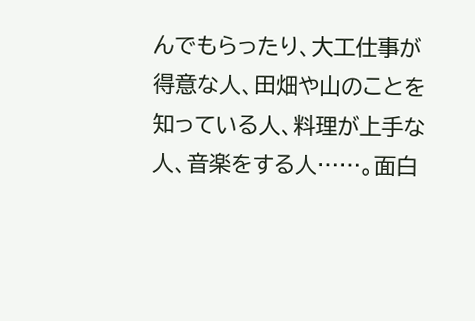んでもらったり、大工仕事が得意な人、田畑や山のことを知っている人、料理が上手な人、音楽をする人……。面白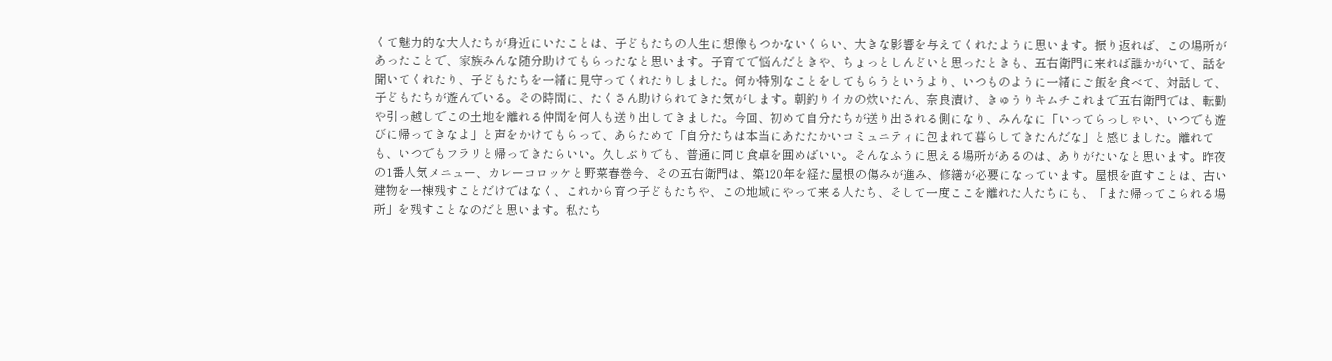くて魅力的な大人たちが身近にいたことは、子どもたちの人生に想像もつかないくらい、大きな影響を与えてくれたように思います。振り返れば、この場所があったことで、家族みんな随分助けてもらったなと思います。子育てで悩んだときや、ちょっとしんどいと思ったときも、五右衛門に来れば誰かがいて、話を聞いてくれたり、子どもたちを一緒に見守ってくれたりしました。何か特別なことをしてもらうというより、いつものように一緒にご飯を食べて、対話して、子どもたちが遊んでいる。その時間に、たくさん助けられてきた気がします。朝釣りイカの炊いたん、奈良漬け、きゅうりキムチこれまで五右衛門では、転勤や引っ越しでこの土地を離れる仲間を何人も送り出してきました。今回、初めて自分たちが送り出される側になり、みんなに「いってらっしゃい、いつでも遊びに帰ってきなよ」と声をかけてもらって、あらためて「自分たちは本当にあたたかいコミュニティに包まれて暮らしてきたんだな」と感じました。離れても、いつでもフラリと帰ってきたらいい。久しぶりでも、普通に同じ食卓を囲めばいい。そんなふうに思える場所があるのは、ありがたいなと思います。昨夜の1番人気メニュー、カレーコロッケと野菜春巻今、その五右衛門は、築120年を経た屋根の傷みが進み、修繕が必要になっています。屋根を直すことは、古い建物を一棟残すことだけではなく、これから育つ子どもたちや、この地域にやって来る人たち、そして一度ここを離れた人たちにも、「また帰ってこられる場所」を残すことなのだと思います。私たち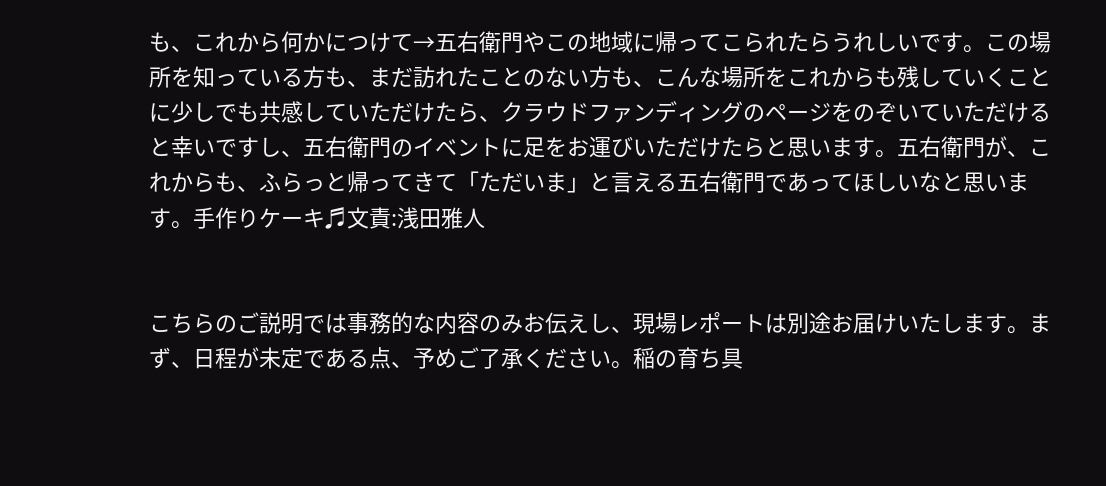も、これから何かにつけて→五右衛門やこの地域に帰ってこられたらうれしいです。この場所を知っている方も、まだ訪れたことのない方も、こんな場所をこれからも残していくことに少しでも共感していただけたら、クラウドファンディングのページをのぞいていただけると幸いですし、五右衛門のイベントに足をお運びいただけたらと思います。五右衛門が、これからも、ふらっと帰ってきて「ただいま」と言える五右衛門であってほしいなと思います。手作りケーキ♬文責:浅田雅人


こちらのご説明では事務的な内容のみお伝えし、現場レポートは別途お届けいたします。まず、日程が未定である点、予めご了承ください。稲の育ち具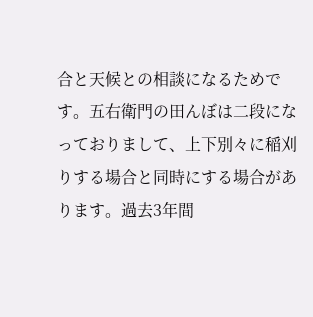合と天候との相談になるためです。五右衛門の田んぼは二段になっておりまして、上下別々に稲刈りする場合と同時にする場合があります。過去3年間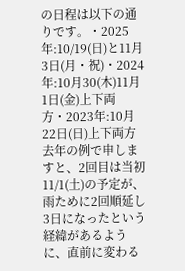の日程は以下の通りです。・2025年:10/19(日)と11月3日(月・祝)・2024年:10月30(木)11月1日(金)上下両方・2023年:10月22日(日)上下両方去年の例で申しますと、2回目は当初11/1(土)の予定が、雨ために2回順延し3日になったという経緯があるように、直前に変わる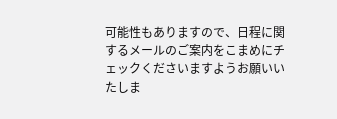可能性もありますので、日程に関するメールのご案内をこまめにチェックくださいますようお願いいたしま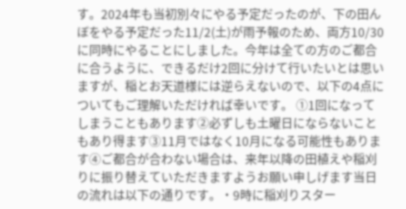す。2024年も当初別々にやる予定だったのが、下の田んぼをやる予定だった11/2(土)が雨予報のため、両方10/30に同時にやることにしました。今年は全ての方のご都合に合うように、できるだけ2回に分けて行いたいとは思いますが、稲とお天道様には逆らえないので、以下の4点についてもご理解いただければ幸いです。 ①1回になってしまうこともあります②必ずしも土曜日にならないこともあり得ます③11月ではなく10月になる可能性もあります④ご都合が合わない場合は、来年以降の田植えや稲刈りに振り替えていただきますようお願い申しげます当日の流れは以下の通りです。・9時に稲刈りスター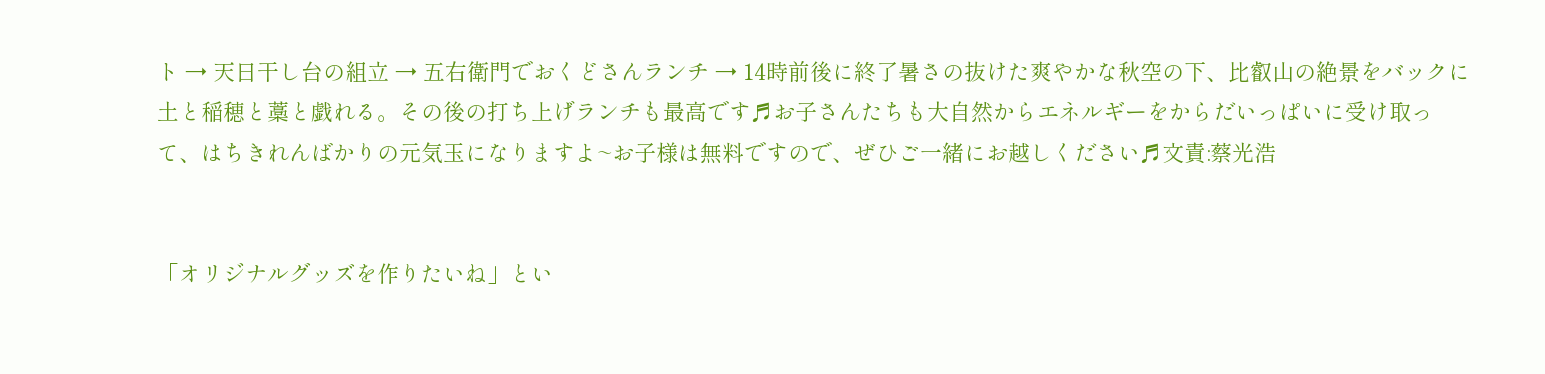ト → 天日干し台の組立 → 五右衛門でおくどさんランチ → 14時前後に終了暑さの抜けた爽やかな秋空の下、比叡山の絶景をバックに土と稲穂と藁と戯れる。その後の打ち上げランチも最高です♬お子さんたちも大自然からエネルギーをからだいっぱいに受け取って、はちきれんばかりの元気玉になりますよ~お子様は無料ですので、ぜひご一緒にお越しください♬文責:蔡光浩


「オリジナルグッズを作りたいね」とい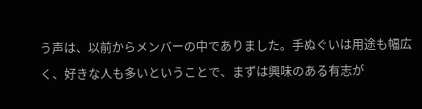う声は、以前からメンバーの中でありました。手ぬぐいは用途も幅広く、好きな人も多いということで、まずは興味のある有志が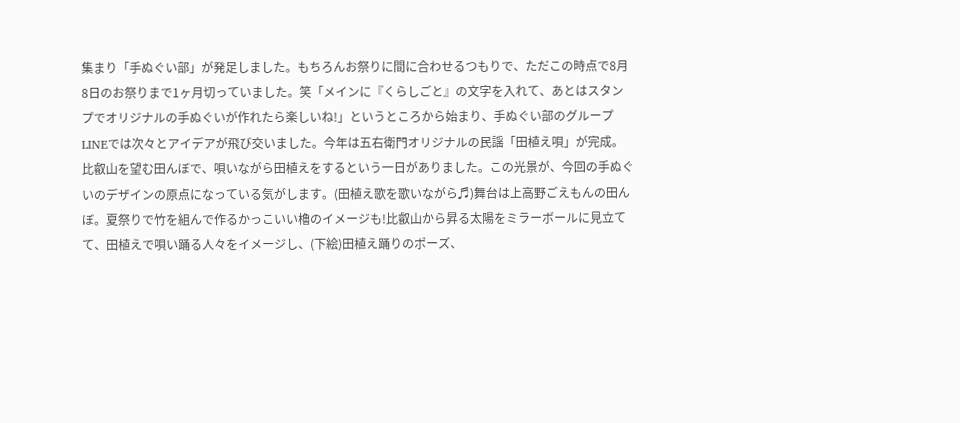集まり「手ぬぐい部」が発足しました。もちろんお祭りに間に合わせるつもりで、ただこの時点で8月8日のお祭りまで1ヶ月切っていました。笑「メインに『くらしごと』の文字を入れて、あとはスタンプでオリジナルの手ぬぐいが作れたら楽しいね!」というところから始まり、手ぬぐい部のグループLINEでは次々とアイデアが飛び交いました。今年は五右衛門オリジナルの民謡「田植え唄」が完成。比叡山を望む田んぼで、唄いながら田植えをするという一日がありました。この光景が、今回の手ぬぐいのデザインの原点になっている気がします。(田植え歌を歌いながら♬)舞台は上高野ごえもんの田んぼ。夏祭りで竹を組んで作るかっこいい櫓のイメージも!比叡山から昇る太陽をミラーボールに見立てて、田植えで唄い踊る人々をイメージし、(下絵)田植え踊りのポーズ、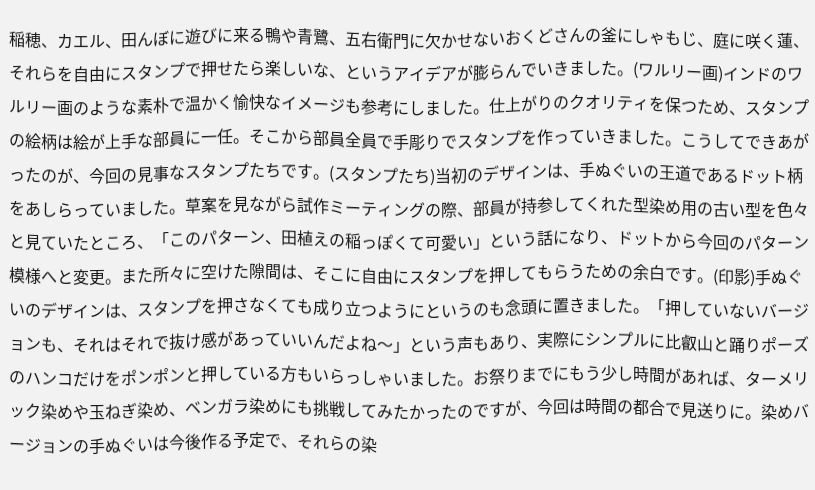稲穂、カエル、田んぼに遊びに来る鴨や青鷺、五右衛門に欠かせないおくどさんの釜にしゃもじ、庭に咲く蓮、それらを自由にスタンプで押せたら楽しいな、というアイデアが膨らんでいきました。(ワルリー画)インドのワルリー画のような素朴で温かく愉快なイメージも参考にしました。仕上がりのクオリティを保つため、スタンプの絵柄は絵が上手な部員に一任。そこから部員全員で手彫りでスタンプを作っていきました。こうしてできあがったのが、今回の見事なスタンプたちです。(スタンプたち)当初のデザインは、手ぬぐいの王道であるドット柄をあしらっていました。草案を見ながら試作ミーティングの際、部員が持参してくれた型染め用の古い型を色々と見ていたところ、「このパターン、田植えの稲っぽくて可愛い」という話になり、ドットから今回のパターン模様へと変更。また所々に空けた隙間は、そこに自由にスタンプを押してもらうための余白です。(印影)手ぬぐいのデザインは、スタンプを押さなくても成り立つようにというのも念頭に置きました。「押していないバージョンも、それはそれで抜け感があっていいんだよね〜」という声もあり、実際にシンプルに比叡山と踊りポーズのハンコだけをポンポンと押している方もいらっしゃいました。お祭りまでにもう少し時間があれば、ターメリック染めや玉ねぎ染め、ベンガラ染めにも挑戦してみたかったのですが、今回は時間の都合で見送りに。染めバージョンの手ぬぐいは今後作る予定で、それらの染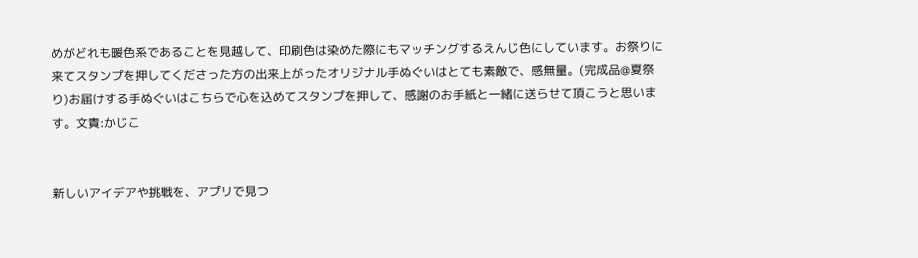めがどれも暖色系であることを見越して、印刷色は染めた際にもマッチングするえんじ色にしています。お祭りに来てスタンプを押してくださった方の出来上がったオリジナル手ぬぐいはとても素敵で、感無量。(完成品@夏祭り)お届けする手ぬぐいはこちらで心を込めてスタンプを押して、感謝のお手紙と一緒に送らせて頂こうと思います。文責:かじこ


新しいアイデアや挑戦を、アプリで見つ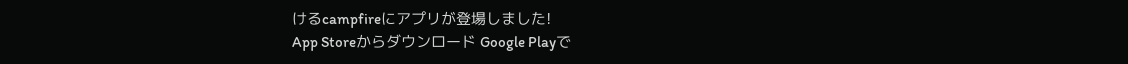けるcampfireにアプリが登場しました!
App Storeからダウンロード Google Playで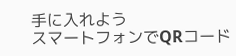手に入れよう
スマートフォンでQRコード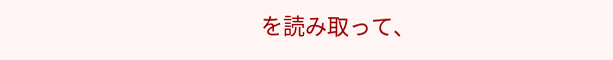を読み取って、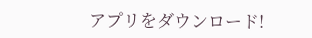アプリをダウンロード!